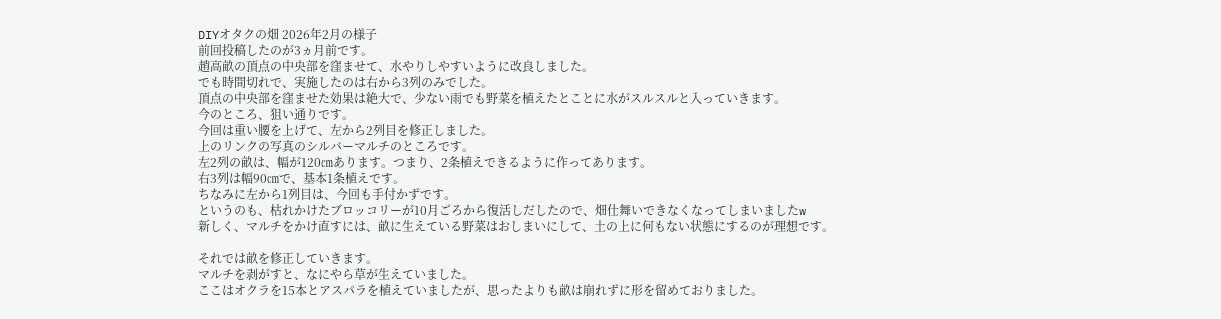DIYオタクの畑 2026年2月の様子
前回投稿したのが3ヵ月前です。
趙高畝の頂点の中央部を窪ませて、水やりしやすいように改良しました。
でも時間切れで、実施したのは右から3列のみでした。
頂点の中央部を窪ませた効果は絶大で、少ない雨でも野菜を植えたとことに水がスルスルと入っていきます。
今のところ、狙い通りです。
今回は重い腰を上げて、左から2列目を修正しました。
上のリンクの写真のシルバーマルチのところです。
左2列の畝は、幅が120㎝あります。つまり、2条植えできるように作ってあります。
右3列は幅90㎝で、基本1条植えです。
ちなみに左から1列目は、今回も手付かずです。
というのも、枯れかけたブロッコリーが10月ごろから復活しだしたので、畑仕舞いできなくなってしまいましたw
新しく、マルチをかけ直すには、畝に生えている野菜はおしまいにして、土の上に何もない状態にするのが理想です。

それでは畝を修正していきます。
マルチを剥がすと、なにやら草が生えていました。
ここはオクラを15本とアスパラを植えていましたが、思ったよりも畝は崩れずに形を留めておりました。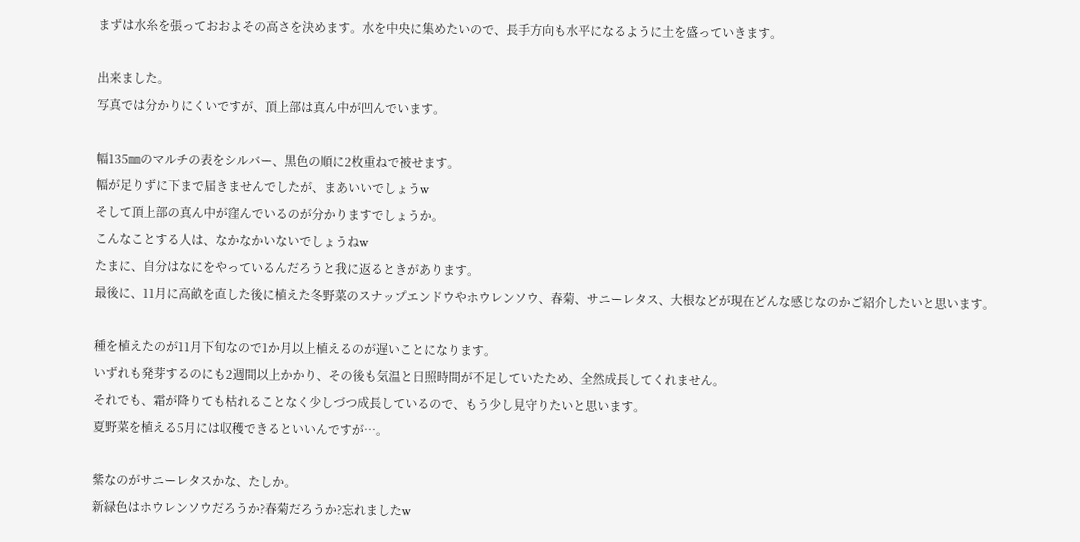まずは水糸を張っておおよその高さを決めます。水を中央に集めたいので、長手方向も水平になるように土を盛っていきます。

出来ました。
写真では分かりにくいですが、頂上部は真ん中が凹んでいます。

幅135㎜のマルチの表をシルバー、黒色の順に2枚重ねで被せます。
幅が足りずに下まで届きませんでしたが、まあいいでしょうw
そして頂上部の真ん中が窪んでいるのが分かりますでしょうか。
こんなことする人は、なかなかいないでしょうねw
たまに、自分はなにをやっているんだろうと我に返るときがあります。
最後に、11月に高畝を直した後に植えた冬野菜のスナップエンドウやホウレンソウ、春菊、サニーレタス、大根などが現在どんな感じなのかご紹介したいと思います。

種を植えたのが11月下旬なので1か月以上植えるのが遅いことになります。
いずれも発芽するのにも2週間以上かかり、その後も気温と日照時間が不足していたため、全然成長してくれません。
それでも、霜が降りても枯れることなく少しづつ成長しているので、もう少し見守りたいと思います。
夏野菜を植える5月には収穫できるといいんですが…。

紫なのがサニーレタスかな、たしか。
新緑色はホウレンソウだろうか?春菊だろうか?忘れましたw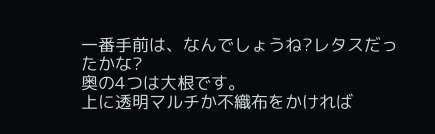一番手前は、なんでしょうね?レタスだったかな?
奥の4つは大根です。
上に透明マルチか不織布をかければ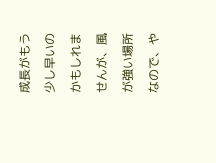成長がもう少し早いのかもしれませんが、風が強い場所なので、や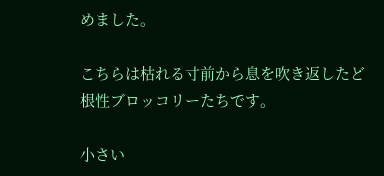めました。

こちらは枯れる寸前から息を吹き返したど根性ブロッコリーたちです。

小さい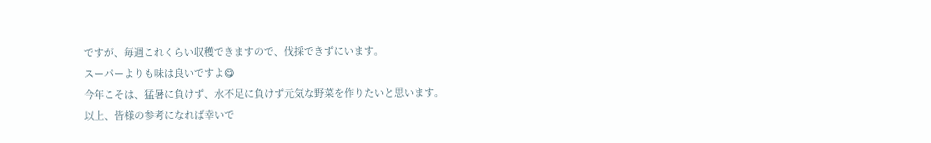ですが、毎週これくらい収穫できますので、伐採できずにいます。
スーパーよりも味は良いですよ😋
今年こそは、猛暑に負けず、水不足に負けず元気な野菜を作りたいと思います。
以上、皆様の参考になれば幸いで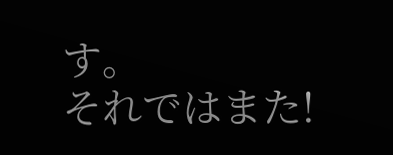す。
それではまた!